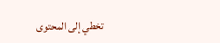تخطي إلى المحتوى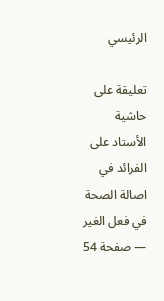الرئيسي

تعليقة على حاشية الأستاد على الفرائد في اصالة الصحة في فعل الغير — صفحة 54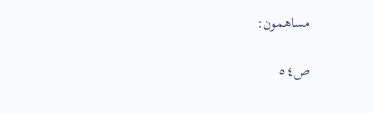مساهمون:

ص٥٤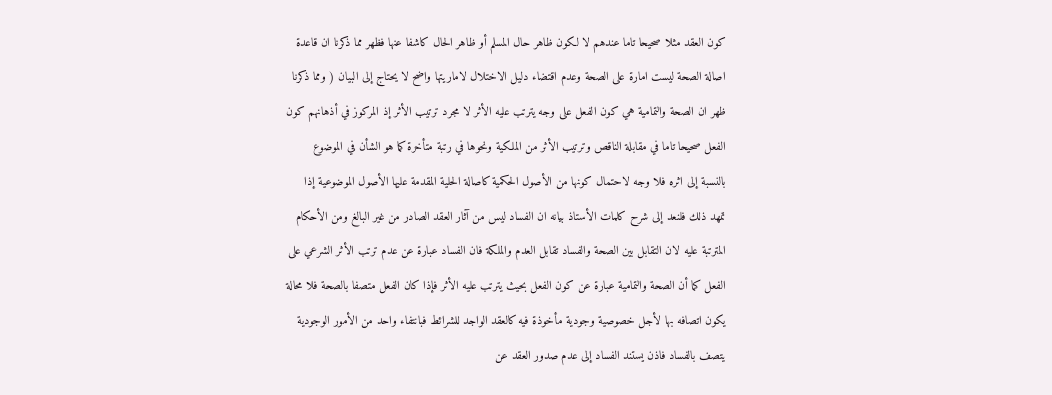كون العقد مثلا صحيحا تاما عندهم لا لكون ظاهر حال المسلم أو ظاهر الحال كاشفا عنها فظهر مما ذكرنا ان قاعدة اصالة الصحة ليست امارة على الصحة وعدم اقتضاء دليل الاختلال لاماريتها واضح لا يحتاج إلى البيان ( ومما ذكرنا ظهر ان الصحة والتمامية هي كون الفعل على وجه يترتب عليه الأثر لا مجرد ترتيب الأثر إذ المركوز في أذهانهم كون الفعل صحيحا تاما في مقابلة الناقص وترتيب الأثر من الملكية ونحوها في رتبة متأخرة كما هو الشأن في الموضوع بالنسبة إلى اثره فلا وجه لاحتمال كونها من الأصول الحكمية كاصالة الحلية المقدمة عليها الأصول الموضوعية إذا تمهد ذلك فلنعد إلى شرح كلمات الأستاذ بيانه ان الفساد ليس من آثار العقد الصادر من غير البالغ ومن الأحكام المترتبة عليه لان التقابل بين الصحة والفساد تقابل العدم والملكة فان الفساد عبارة عن عدم ترتب الأثر الشرعي على الفعل كما أن الصحة والتمامية عبارة عن كون الفعل بحيث يترتب عليه الأثر فإذا كان الفعل متصفا بالصحة فلا محالة يكون اتصافه بها لأجل خصوصية وجودية مأخوذة فيه كالعقد الواجد للشرائط فبانتفاء واحد من الأمور الوجودية يتصف بالفساد فاذن يستند الفساد إلى عدم صدور العقد عن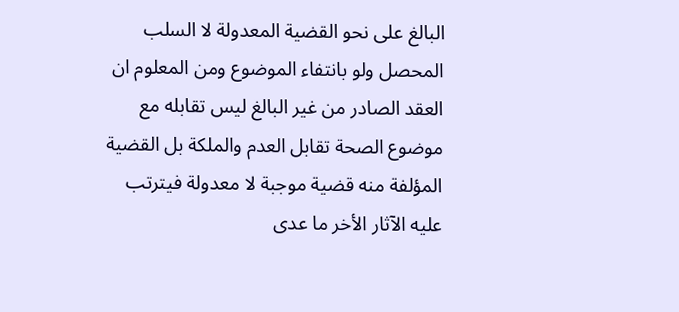البالغ على نحو القضية المعدولة لا السلب المحصل ولو بانتفاء الموضوع ومن المعلوم ان العقد الصادر من غير البالغ ليس تقابله مع موضوع الصحة تقابل العدم والملكة بل القضية المؤلفة منه قضية موجبة لا معدولة فيترتب عليه الآثار الأخر ما عدى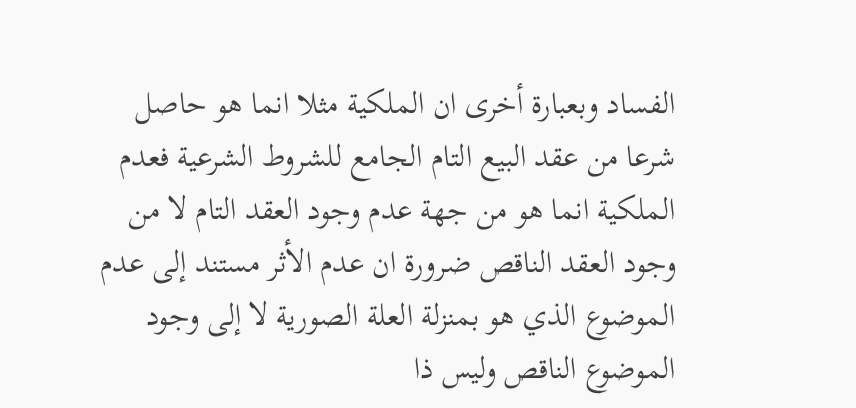الفساد وبعبارة أخرى ان الملكية مثلا انما هو حاصل شرعا من عقد البيع التام الجامع للشروط الشرعية فعدم الملكية انما هو من جهة عدم وجود العقد التام لا من وجود العقد الناقص ضرورة ان عدم الأثر مستند إلى عدم الموضوع الذي هو بمنزلة العلة الصورية لا إلى وجود الموضوع الناقص وليس ذا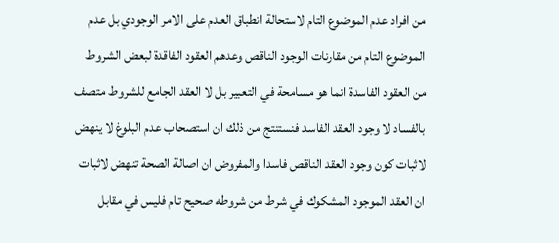من افراد عدم الموضوع التام لاستحالة انطباق العدم على الامر الوجودي بل عدم الموضوع التام من مقارنات الوجود الناقص وعدهم العقود الفاقدة لبعض الشروط من العقود الفاسدة انما هو مسامحة في التعبير بل لا العقد الجامع للشروط متصف بالفساد لا وجود العقد الفاسد فنستنتج من ذلك ان استصحاب عدم البلوغ لا ينهض لاثبات كون وجود العقد الناقص فاسدا والمفروض ان اصالة الصحة تنهض لاثبات ان العقد الموجود المشكوك في شرط من شروطه صحيح تام فليس في مقابل